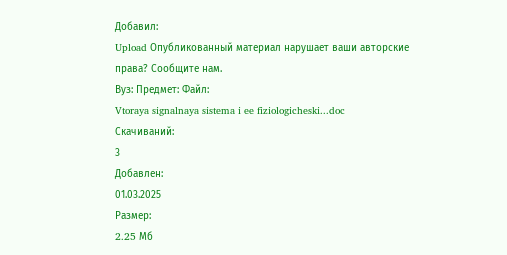Добавил:
Upload Опубликованный материал нарушает ваши авторские права? Сообщите нам.
Вуз: Предмет: Файл:
Vtoraya signalnaya sistema i ee fiziologicheski...doc
Скачиваний:
3
Добавлен:
01.03.2025
Размер:
2.25 Mб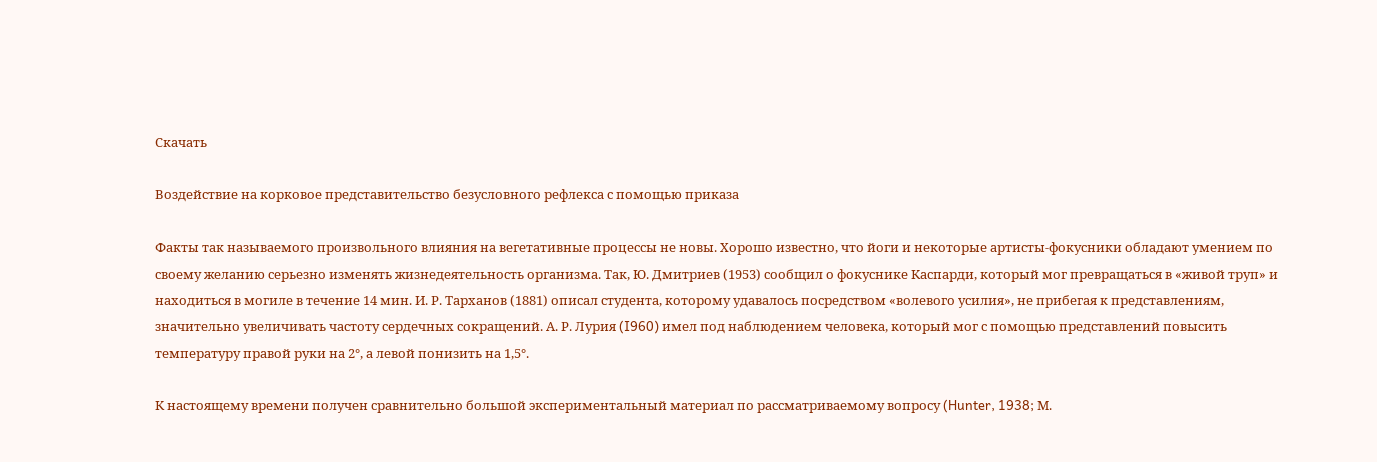Скачать

Воздействие на корковое представительство безусловного рефлекса с помощью приказа

Факты так называемого произвольного влияния на вегетативные процессы не новы. Хорошо известно, что йоги и некоторые артисты-фокусники обладают умением по своему желанию серьезно изменять жизнедеятельность организма. Так, Ю. Дмитриев (1953) сообщил о фокуснике Каспарди, который мог превращаться в «живой труп» и находиться в могиле в течение 14 мин. И. Р. Тарханов (1881) описал студента, которому удавалось посредством «волевого усилия», не прибегая к представлениям, значительно увеличивать частоту сердечных сокращений. А. Р. Лурия (I960) имел под наблюдением человека, который мог с помощью представлений повысить температуру правой руки на 2°, а левой понизить на 1,5°.

К настоящему времени получен сравнительно большой экспериментальный материал по рассматриваемому вопросу (Hunter, 1938; М.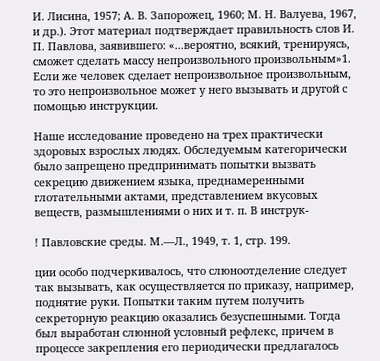И. Лисина, 1957; А. В. Запорожец, 1960; М. Н. Валуева, 1967, и др.). Этот материал подтверждает правильность слов И. П. Павлова, заявившего: «...вероятно, всякий, тренируясь, сможет сделать массу непроизвольного произвольным»1. Если же человек сделает непроизвольное произвольным, то это непроизвольное может у него вызывать и другой с помощью инструкции.

Наше исследование проведено на трех практически здоровых взрослых людях. Обследуемым категорически было запрещено предпринимать попытки вызвать секрецию движением языка, преднамеренными глотательными актами, представлением вкусовых веществ, размышлениями о них и т. п. В инструк-

! Павловские среды. М.—Л., 1949, т. 1, стр. 199.

ции особо подчеркивалось, что слюноотделение следует так вызывать, как осуществляется по приказу, например, поднятие руки. Попытки таким путем получить секреторную реакцию оказались безуспешными. Тогда был выработан слюнной условный рефлекс, причем в процессе закрепления его периодически предлагалось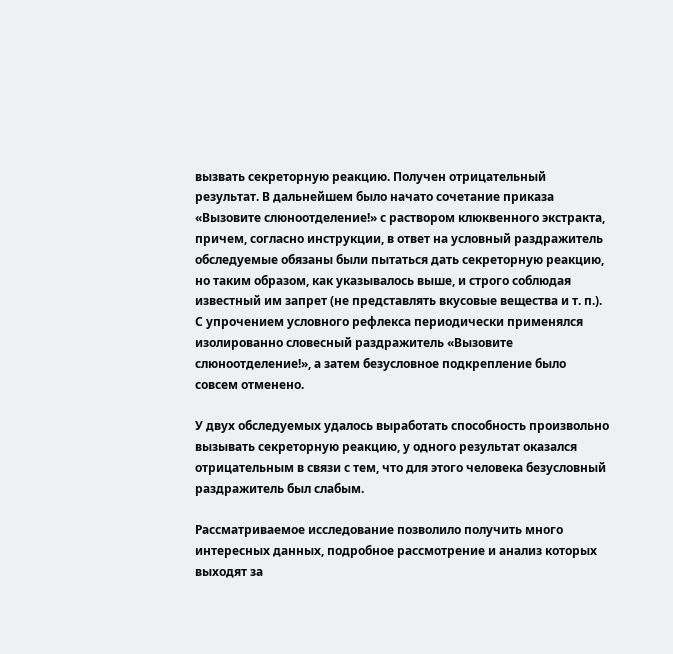вызвать секреторную реакцию. Получен отрицательный результат. В дальнейшем было начато сочетание приказа «Вызовите слюноотделение!» с раствором клюквенного экстракта, причем, согласно инструкции, в ответ на условный раздражитель обследуемые обязаны были пытаться дать секреторную реакцию, но таким образом, как указывалось выше, и строго соблюдая известный им запрет (не представлять вкусовые вещества и т. п.). С упрочением условного рефлекса периодически применялся изолированно словесный раздражитель «Вызовите слюноотделение!», а затем безусловное подкрепление было совсем отменено.

У двух обследуемых удалось выработать способность произвольно вызывать секреторную реакцию, у одного результат оказался отрицательным в связи с тем, что для этого человека безусловный раздражитель был слабым.

Рассматриваемое исследование позволило получить много интересных данных, подробное рассмотрение и анализ которых выходят за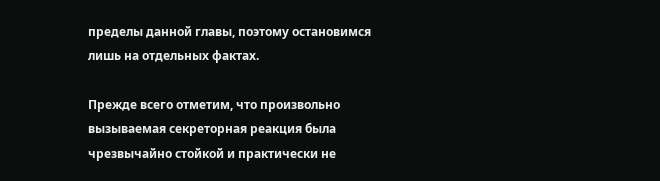пределы данной главы, поэтому остановимся лишь на отдельных фактах.

Прежде всего отметим, что произвольно вызываемая секреторная реакция была чрезвычайно стойкой и практически не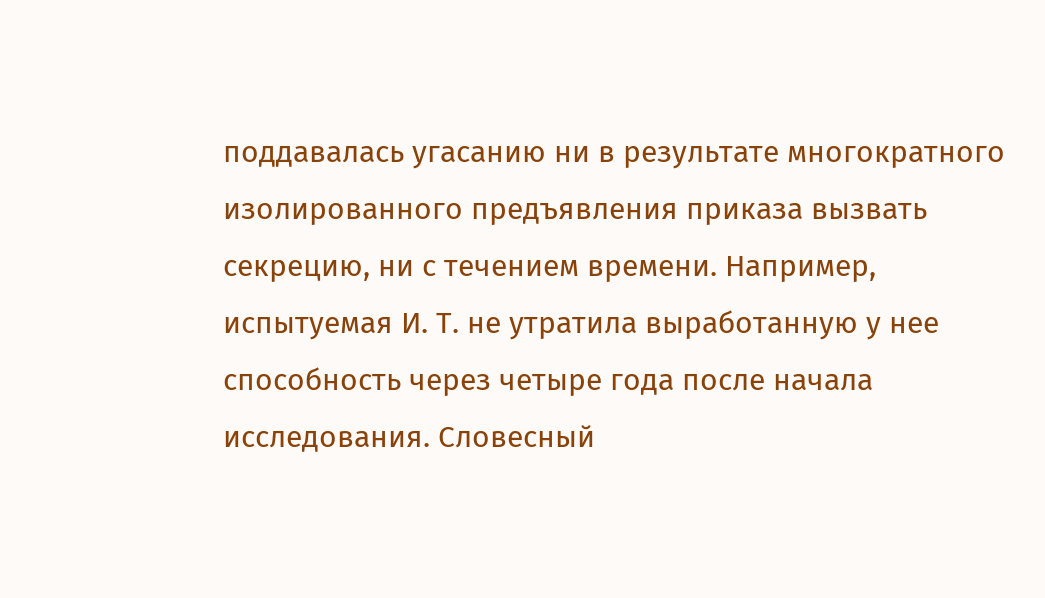поддавалась угасанию ни в результате многократного изолированного предъявления приказа вызвать секрецию, ни с течением времени. Например, испытуемая И. Т. не утратила выработанную у нее способность через четыре года после начала исследования. Словесный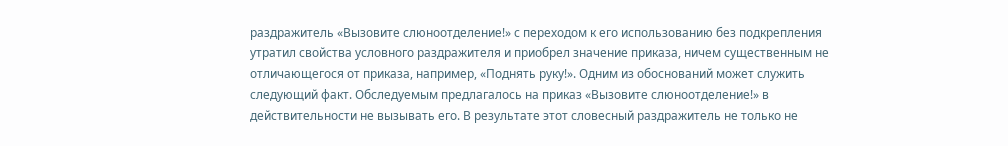раздражитель «Вызовите слюноотделение!» с переходом к его использованию без подкрепления утратил свойства условного раздражителя и приобрел значение приказа, ничем существенным не отличающегося от приказа, например, «Поднять руку!». Одним из обоснований может служить следующий факт. Обследуемым предлагалось на приказ «Вызовите слюноотделение!» в действительности не вызывать его. В результате этот словесный раздражитель не только не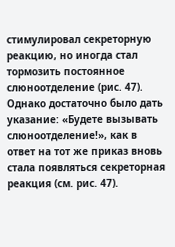стимулировал секреторную реакцию, но иногда стал тормозить постоянное слюноотделение (рис. 47). Однако достаточно было дать указание: «Будете вызывать слюноотделение!», как в ответ на тот же приказ вновь стала появляться секреторная реакция (см. рис. 47).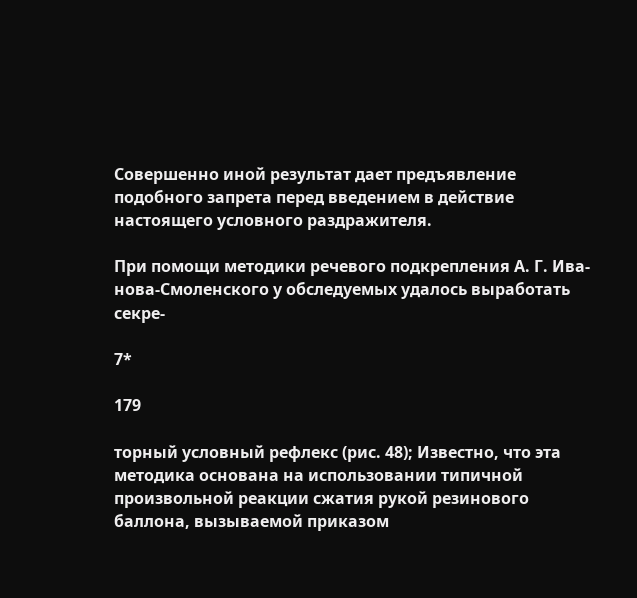Совершенно иной результат дает предъявление подобного запрета перед введением в действие настоящего условного раздражителя.

При помощи методики речевого подкрепления А. Г. Ива- нова-Смоленского у обследуемых удалось выработать секре-

7*

179

торный условный рефлекс (рис. 48); Известно, что эта методика основана на использовании типичной произвольной реакции сжатия рукой резинового баллона, вызываемой приказом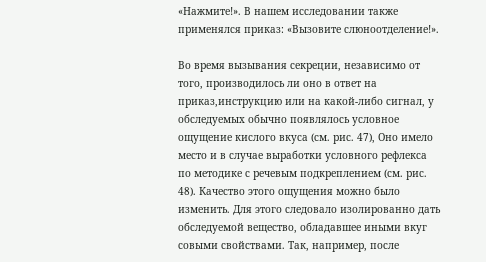«Нажмите!». В нашем исследовании также применялся приказ: «Вызовите слюноотделение!».

Во время вызывания секреции, независимо от того, производилось ли оно в ответ на приказ,инструкцию или на какой-либо сигнал, у обследуемых обычно появлялось условное ощущение кислого вкуса (см. рис. 47), Оно имело место и в случае выработки условного рефлекса по методике с речевым подкреплением (см. рис. 48). Качество этого ощущения можно было изменить. Для этого следовало изолированно дать обследуемой вещество, обладавшее иными вкуг совыми свойствами. Так, например, после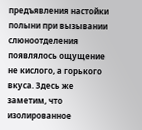предъявления настойки полыни при вызывании слюноотделения появлялось ощущение не кислого, а горького вкуса. Здесь же заметим, что изолированное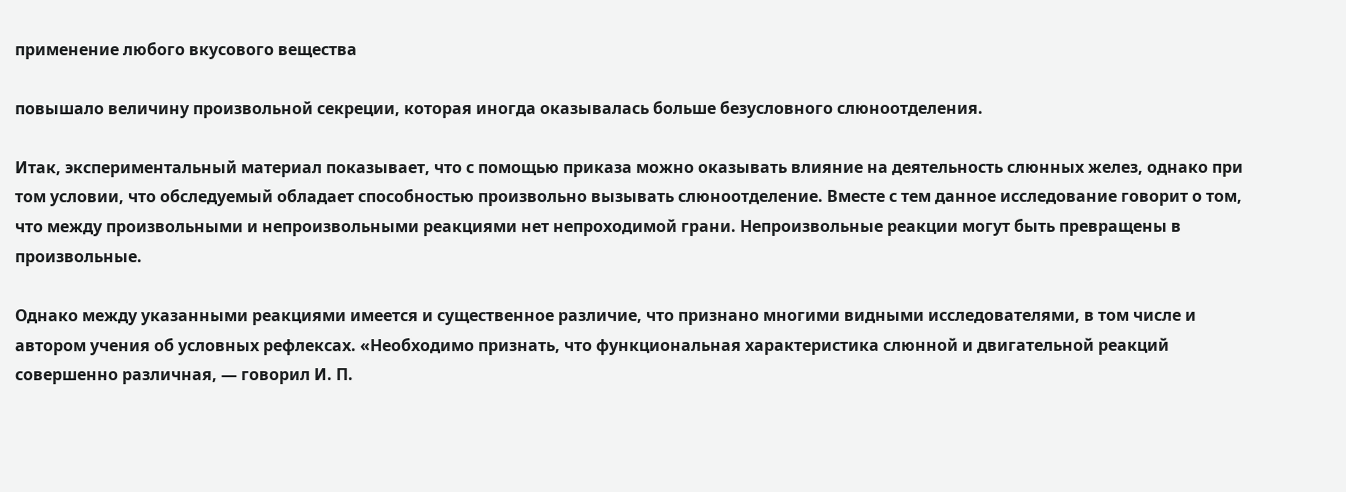применение любого вкусового вещества

повышало величину произвольной секреции, которая иногда оказывалась больше безусловного слюноотделения.

Итак, экспериментальный материал показывает, что с помощью приказа можно оказывать влияние на деятельность слюнных желез, однако при том условии, что обследуемый обладает способностью произвольно вызывать слюноотделение. Вместе с тем данное исследование говорит о том, что между произвольными и непроизвольными реакциями нет непроходимой грани. Непроизвольные реакции могут быть превращены в произвольные.

Однако между указанными реакциями имеется и существенное различие, что признано многими видными исследователями, в том числе и автором учения об условных рефлексах. «Необходимо признать, что функциональная характеристика слюнной и двигательной реакций совершенно различная, — говорил И. П.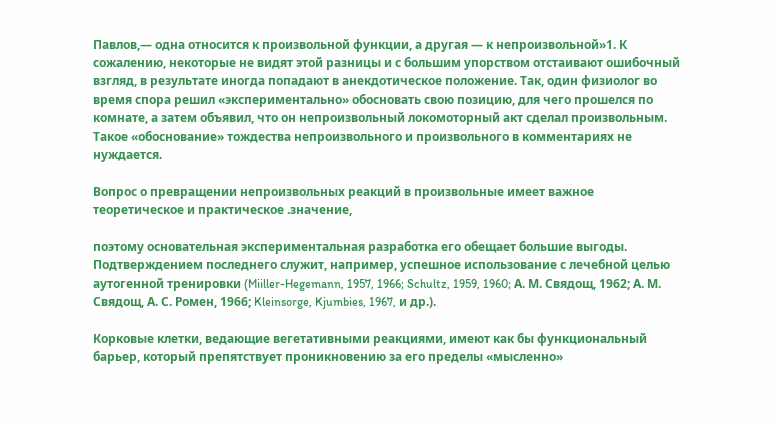Павлов,— одна относится к произвольной функции, а другая — к непроизвольной»1. К сожалению, некоторые не видят этой разницы и с большим упорством отстаивают ошибочный взгляд, в результате иногда попадают в анекдотическое положение. Так, один физиолог во время спора решил «экспериментально» обосновать свою позицию, для чего прошелся по комнате, а затем объявил, что он непроизвольный локомоторный акт сделал произвольным. Такое «обоснование» тождества непроизвольного и произвольного в комментариях не нуждается.

Вопрос о превращении непроизвольных реакций в произвольные имеет важное теоретическое и практическое .значение,

поэтому основательная экспериментальная разработка его обещает большие выгоды. Подтверждением последнего служит, например, успешное использование с лечебной целью аутогенной тренировки (Miiller-Hegemann, 1957, 1966; Schultz, 1959, 1960; А. М. Свядощ, 1962; А. М. Свядощ, А. С. Ромен, 1966; Kleinsorge, Kjumbies, 1967, и др.).

Корковые клетки, ведающие вегетативными реакциями, имеют как бы функциональный барьер, который препятствует проникновению за его пределы «мысленно»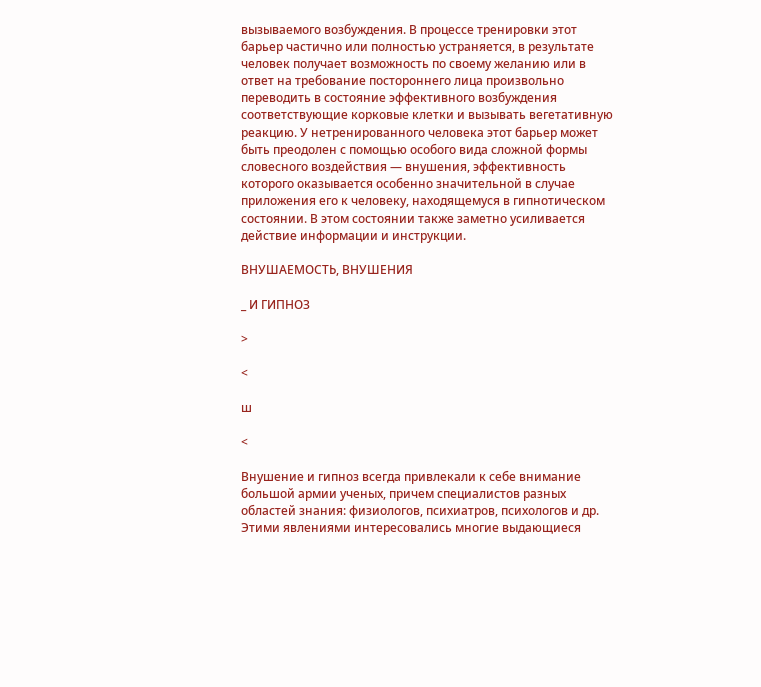вызываемого возбуждения. В процессе тренировки этот барьер частично или полностью устраняется, в результате человек получает возможность по своему желанию или в ответ на требование постороннего лица произвольно переводить в состояние эффективного возбуждения соответствующие корковые клетки и вызывать вегетативную реакцию. У нетренированного человека этот барьер может быть преодолен с помощью особого вида сложной формы словесного воздействия — внушения, эффективность которого оказывается особенно значительной в случае приложения его к человеку, находящемуся в гипнотическом состоянии. В этом состоянии также заметно усиливается действие информации и инструкции.

ВНУШАЕМОСТЬ, ВНУШЕНИЯ

_ И ГИПНОЗ

>

<

ш

<

Внушение и гипноз всегда привлекали к себе внимание большой армии ученых, причем специалистов разных областей знания: физиологов, психиатров, психологов и др. Этими явлениями интересовались многие выдающиеся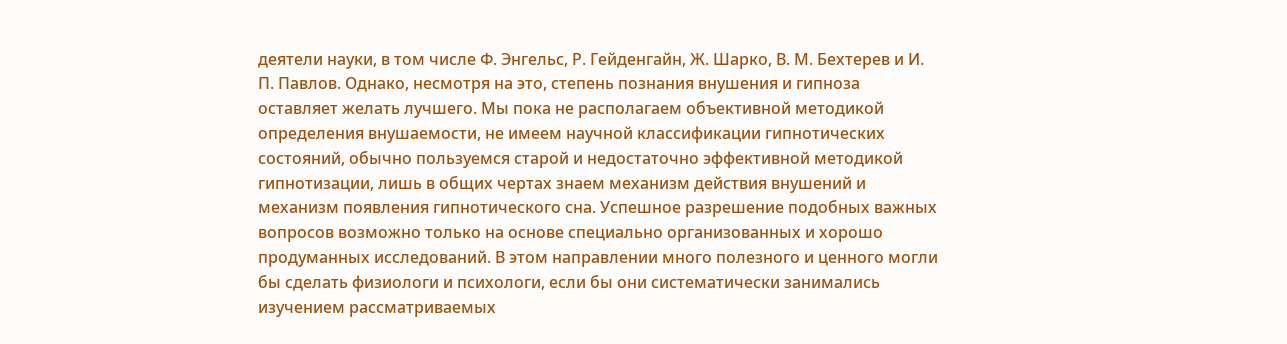деятели науки, в том числе Ф. Энгельс, Р. Гейденгайн, Ж. Шарко, В. М. Бехтерев и И. П. Павлов. Однако, несмотря на это, степень познания внушения и гипноза оставляет желать лучшего. Мы пока не располагаем объективной методикой определения внушаемости, не имеем научной классификации гипнотических состояний, обычно пользуемся старой и недостаточно эффективной методикой гипнотизации, лишь в общих чертах знаем механизм действия внушений и механизм появления гипнотического сна. Успешное разрешение подобных важных вопросов возможно только на основе специально организованных и хорошо продуманных исследований. В этом направлении много полезного и ценного могли бы сделать физиологи и психологи, если бы они систематически занимались изучением рассматриваемых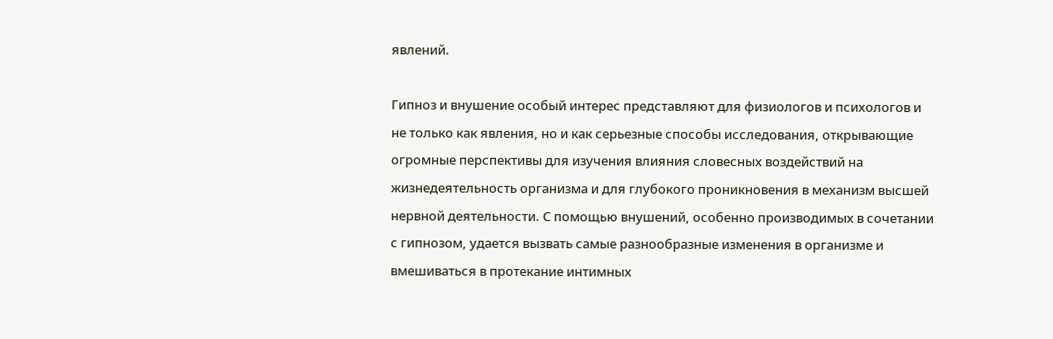явлений.

Гипноз и внушение особый интерес представляют для физиологов и психологов и не только как явления, но и как серьезные способы исследования, открывающие огромные перспективы для изучения влияния словесных воздействий на жизнедеятельность организма и для глубокого проникновения в механизм высшей нервной деятельности. С помощью внушений, особенно производимых в сочетании с гипнозом, удается вызвать самые разнообразные изменения в организме и вмешиваться в протекание интимных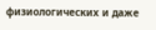физиологических и даже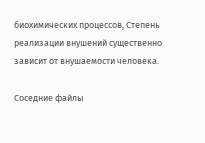биохимических процессов, Степень реализации внушений существенно зависит от внушаемости человека.

Соседние файлы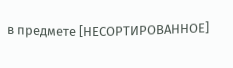в предмете [НЕСОРТИРОВАННОЕ]